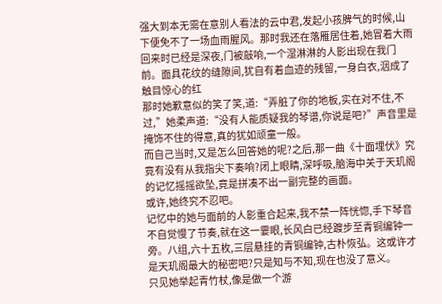强大到本无需在意别人看法的云中君,发起小孩脾气的时候,山下便免不了一场血雨腥风。那时我还在落雁居住着,她冒着大雨回来时已经是深夜,门被敲响,一个湿淋淋的人影出现在我门前。面具花纹的缝隙间,犹自有着血迹的残留,一身白衣,洇成了触目惊心的红
那时她歉意似的笑了笑,道:“弄脏了你的地板,实在对不住,不过,”她柔声道:“没有人能质疑我的琴谱,你说是吧?”声音里是掩饰不住的得意,真的犹如顽童一般。
而自己当时,又是怎么回答她的呢?之后,那一曲《十面埋伏》究竟有没有从我指尖下奏响?闭上眼睛,深呼吸,脑海中关于天玑阁的记忆摇摇欲坠,竟是拼凑不出一副完整的画面。
或许,她终究不忍吧。
记忆中的她与面前的人影重合起来,我不禁一阵恍惚,手下琴音不自觉慢了节奏,就在这一霎眼,长风白已经踱步至青铜编钟一旁。八组,六十五枚,三层悬挂的青铜编钟,古朴恢弘。这或许才是天玑阁最大的秘密吧?只是知与不知,现在也没了意义。
只见她举起青竹杖,像是做一个游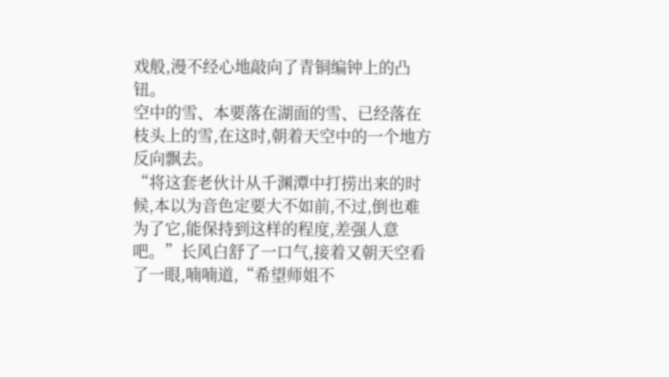戏般,漫不经心地敲向了青铜编钟上的凸钮。
空中的雪、本要落在湖面的雪、已经落在枝头上的雪,在这时,朝着天空中的一个地方反向飘去。
“将这套老伙计从千渊潭中打捞出来的时候,本以为音色定要大不如前,不过,倒也难为了它,能保持到这样的程度,差强人意吧。”长风白舒了一口气,接着又朝天空看了一眼,喃喃道,“希望师姐不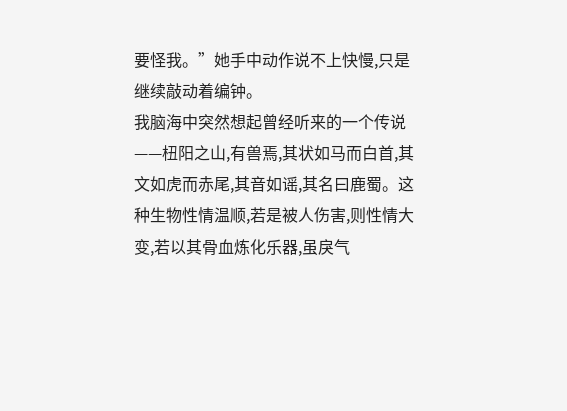要怪我。”她手中动作说不上快慢,只是继续敲动着编钟。
我脑海中突然想起曾经听来的一个传说——杻阳之山,有兽焉,其状如马而白首,其文如虎而赤尾,其音如谣,其名曰鹿蜀。这种生物性情温顺,若是被人伤害,则性情大变,若以其骨血炼化乐器,虽戾气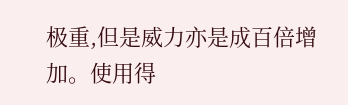极重,但是威力亦是成百倍增加。使用得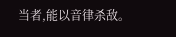当者,能以音律杀敌。